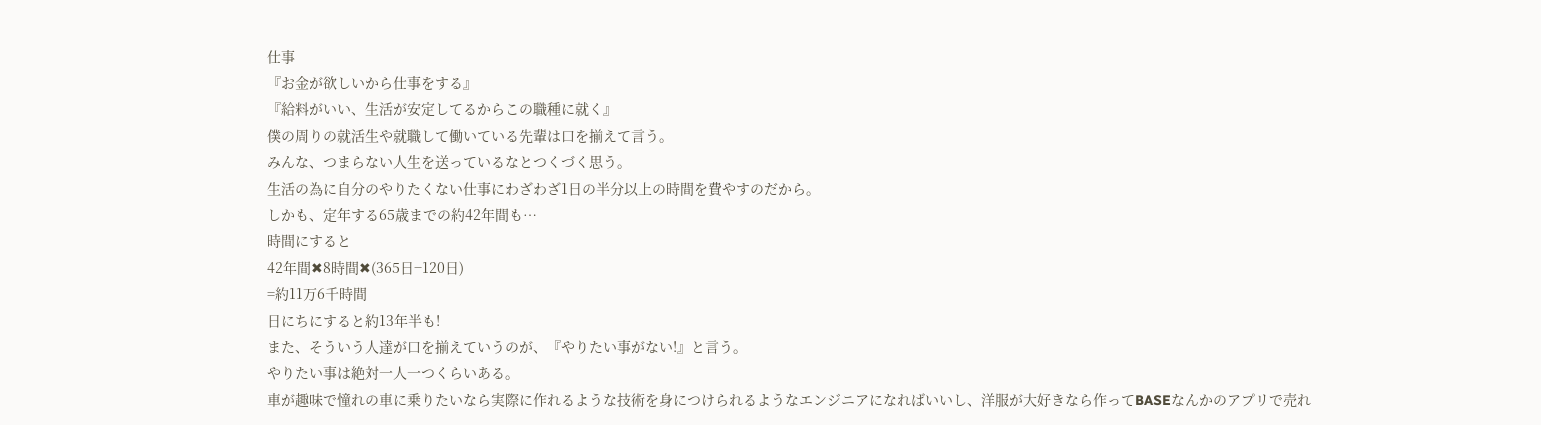仕事
『お金が欲しいから仕事をする』
『給料がいい、生活が安定してるからこの職種に就く』
僕の周りの就活生や就職して働いている先輩は口を揃えて言う。
みんな、つまらない人生を送っているなとつくづく思う。
生活の為に自分のやりたくない仕事にわざわざ1日の半分以上の時間を費やすのだから。
しかも、定年する65歳までの約42年間も…
時間にすると
42年間✖8時間✖(365日−120日)
=約11万6千時間
日にちにすると約13年半も!
また、そういう人達が口を揃えていうのが、『やりたい事がない!』と言う。
やりたい事は絶対一人一つくらいある。
車が趣味で憧れの車に乗りたいなら実際に作れるような技術を身につけられるようなエンジニアになればいいし、洋服が大好きなら作ってBASEなんかのアプリで売れ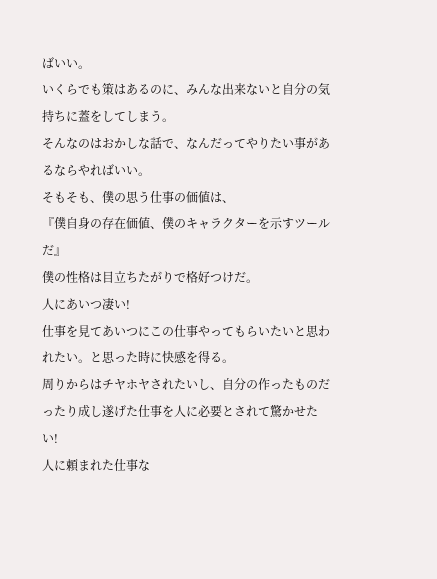ばいい。
いくらでも策はあるのに、みんな出来ないと自分の気持ちに蓋をしてしまう。
そんなのはおかしな話で、なんだってやりたい事があるならやればいい。
そもそも、僕の思う仕事の価値は、
『僕自身の存在価値、僕のキャラクターを示すツールだ』
僕の性格は目立ちたがりで格好つけだ。
人にあいつ凄い!
仕事を見てあいつにこの仕事やってもらいたいと思われたい。と思った時に快感を得る。
周りからはチヤホヤされたいし、自分の作ったものだったり成し遂げた仕事を人に必要とされて驚かせたい!
人に頼まれた仕事な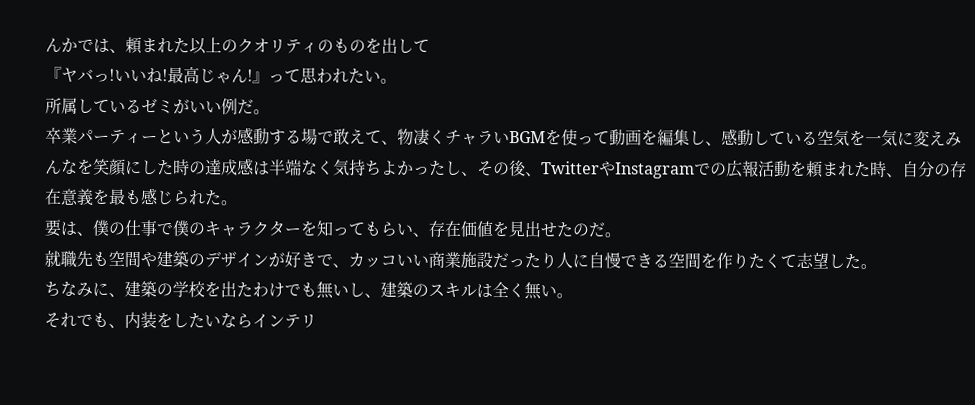んかでは、頼まれた以上のクオリティのものを出して
『ヤバっ!いいね!最高じゃん!』って思われたい。
所属しているゼミがいい例だ。
卒業パーティーという人が感動する場で敢えて、物凄くチャラいBGMを使って動画を編集し、感動している空気を一気に変えみんなを笑顔にした時の達成感は半端なく気持ちよかったし、その後、TwitterやInstagramでの広報活動を頼まれた時、自分の存在意義を最も感じられた。
要は、僕の仕事で僕のキャラクターを知ってもらい、存在価値を見出せたのだ。
就職先も空間や建築のデザインが好きで、カッコいい商業施設だったり人に自慢できる空間を作りたくて志望した。
ちなみに、建築の学校を出たわけでも無いし、建築のスキルは全く無い。
それでも、内装をしたいならインテリ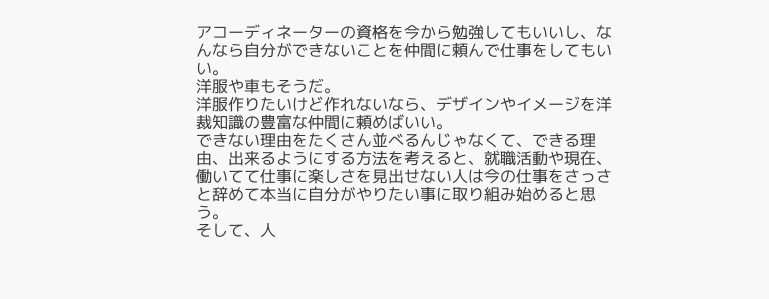アコーディネーターの資格を今から勉強してもいいし、なんなら自分ができないことを仲間に頼んで仕事をしてもいい。
洋服や車もそうだ。
洋服作りたいけど作れないなら、デザインやイメージを洋裁知識の豊富な仲間に頼めばいい。
できない理由をたくさん並べるんじゃなくて、できる理由、出来るようにする方法を考えると、就職活動や現在、働いてて仕事に楽しさを見出せない人は今の仕事をさっさと辞めて本当に自分がやりたい事に取り組み始めると思う。
そして、人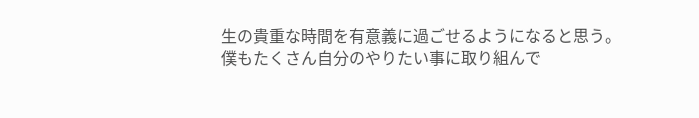生の貴重な時間を有意義に過ごせるようになると思う。
僕もたくさん自分のやりたい事に取り組んで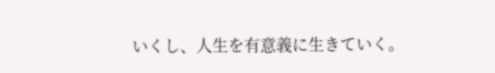いくし、人生を有意義に生きていく。